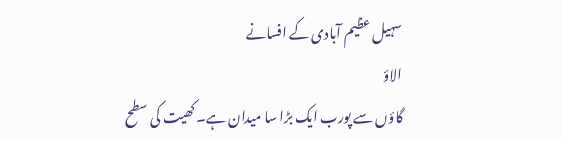سہیل عظیم آبادی کے افسانے
الاؤ
گاؤں سے پورب ایک بڑا سا میدان ہے۔ کھیت کی سطح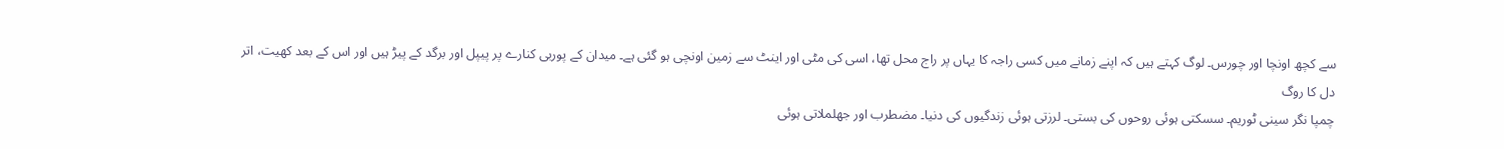سے کچھ اونچا اور چورس۔ لوگ کہتے ہیں کہ اپنے زمانے میں کسی راجہ کا یہاں پر راج محل تھا، اسی کی مٹی اور اینٹ سے زمین اونچی ہو گئی ہے۔ میدان کے پوربی کنارے پر پیپل اور برگد کے پیڑ ہیں اور اس کے بعد کھیت، اتر
دل کا روگ
چمپا نگر سینی ٹوریم۔ سسکتی ہوئی روحوں کی بستی۔ لرزتی ہوئی زندگیوں کی دنیا۔ مضطرب اور جھلملاتی ہوئی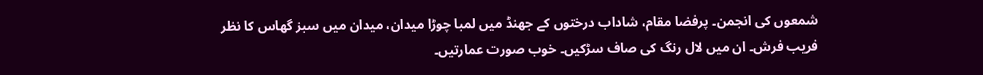شمعوں کی انجمن۔ پرفضا مقام، شاداب درختوں کے جھنڈ میں لمبا چوڑا میدان، میدان میں سبز گھاس کا نظر فریب فرش۔ ان میں لال رنگ کی صاف سڑکیں۔ خوب صورت عمارتیں۔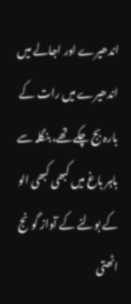اندھیرے اور اجالے میں
اندھیرے میں رات کے بارہ بج چکے تھے، بنگلہ سے باہر باغ میں کبھی کبھی الو کے بولنے کے آواز گونج اٹھتی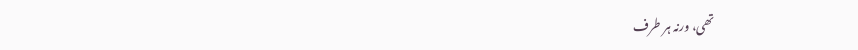تھی، ورنہ ہر طرف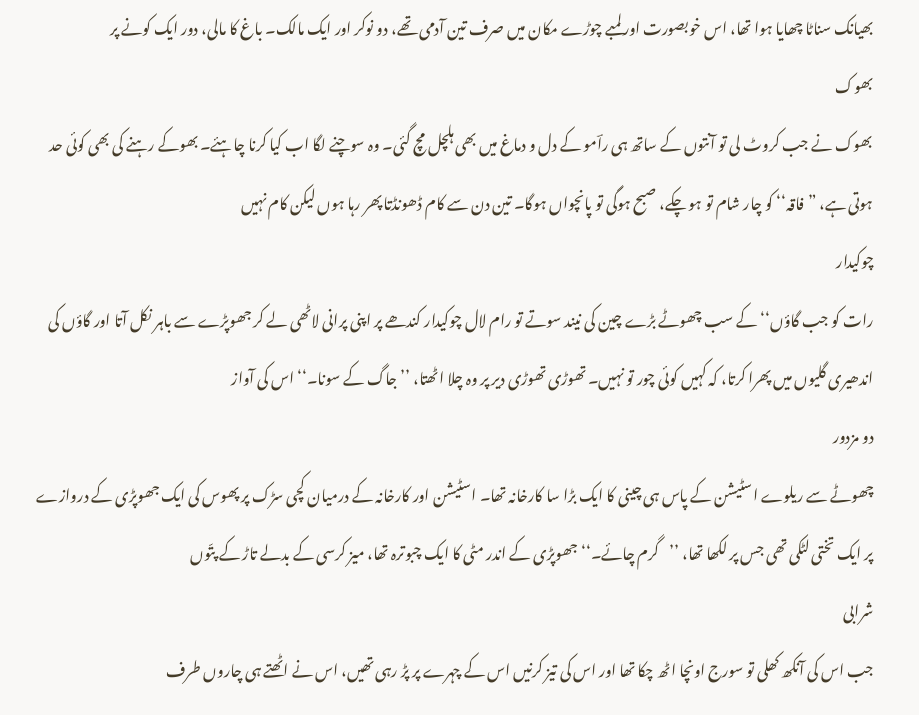بھیانک سناٹا چھایا ہوا تھا، اس خوبصورت اور لمبے چوڑے مکان میں صرف تین آدمی تھے، دو نوکر اور ایک مالک۔ باغ کا مالی، دور ایک کونے پر
بھوک
بھوک نے جب کروٹ لی تو آنتوں کے ساتھ ہی راؔمو کے دل و دماغ میں بھی ہلچل مچ گئی۔ وہ سوچنے لگا اب کیا کرنا چاہئے۔ بھوکے رہنے کی بھی کوئی حد ہوتی ہے، ”فاقہ‘‘ کو چار شام تو ہو چکے، صبح ہوگی تو پانچواں ہوگا۔ تین دن سے کام ڈھونڈتا پھر رہا ہوں لیکن کام نہیں
چوکیدار
رات کو جب گاؤں‘‘ کے سب چھوٹے بڑے چین کی نیند سوتے تو رام لال چوکیدار کندھے پر اپنی پرانی لاٹھی لے کر جھوپڑے سے باہر نکل آتا اور گاؤں کی اندھیری گلیوں میں پھرا کرتا، کہ کہیں کوئی چور تو نہیں۔ تھوڑی تھوڑی دیر پر وہ چلا اٹھتا، ’’جاگ کے سونا۔‘‘ اس کی آواز
دو مزدور
چھوٹے سے ریلوے اسٹیشن کے پاس ہی چینی کا ایک بڑا سا کارخانہ تھا۔ اسٹیشن اور کارخانہ کے درمیان کچی سڑک پر پھوس کی ایک جھوپڑی کے دروازے پر ایک تختی لٹکی تھی جس پر لکھا تھا، ’’گرم چائے۔‘‘ جھوپڑی کے اندر مٹی کا ایک چبوترہ تھا، میز کرسی کے بدلے تاڑ کے پتّوں
شرابی
جب اس کی آنکھ کھلی تو سورج اونچا اٹھ چکا تھا اور اس کی تیز کرنیں اس کے چہرے پر پڑ رہی تھیں، اس نے اٹھتے ہی چاروں طرف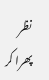نظر پھرا کر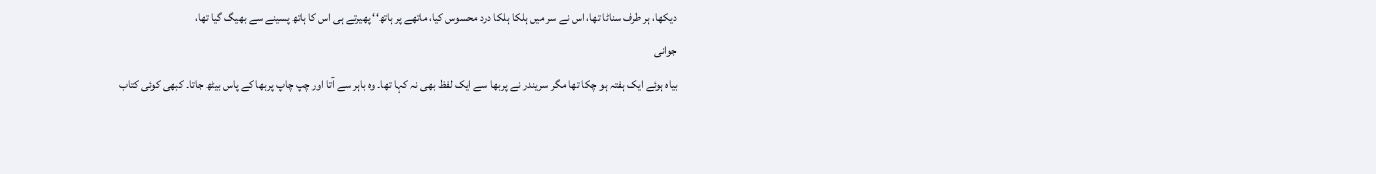دیکھا، ہر طرف سناٹا تھا، اس نے سر میں ہلکا ہلکا درد محسوس کیا، ماتھے پر ہاتھ‘‘ پھیرتے ہی اس کا ہاتھ پسینے سے بھیگ گیا تھا،
جوانی
بیاہ ہوئے ایک ہفتہ ہو چکا تھا مگر سریندر نے پربھا سے ایک لفظ بھی نہ کہا تھا۔ وہ باہر سے آتا اور چپ چاپ پربھا کے پاس بیٹھ جاتا۔ کبھی کوئی کتاب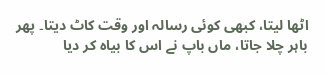اٹھا لیتا، کبھی کوئی رسالہ اور وقت کاٹ دیتا۔ پھر باہر چلا جاتا، ماں باپ نے اس کا بیاہ کر دیا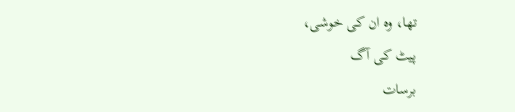تھا، وہ ان کی خوشی،
پیٹ کی آگ
برسات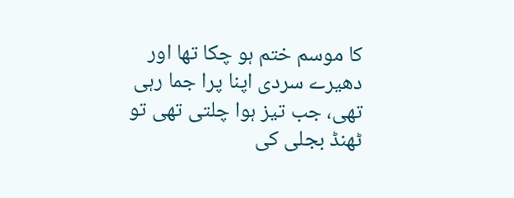کا موسم ختم ہو چکا تھا اور دھیرے سردی اپنا پرا جما رہی تھی، جب تیز ہوا چلتی تھی تو ٹھنڈ بجلی کی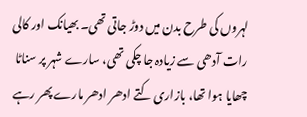لہروں کی طرح بدن میں دوڑ جاتی تھی۔ بھیانک اور کالی رات آدھی سے زیادہ جا چکی تھی، سارے شہر پر سناٹا چھایا ہوا تھا، بازاری کتے ادھر ادھر مارے پھر رہے